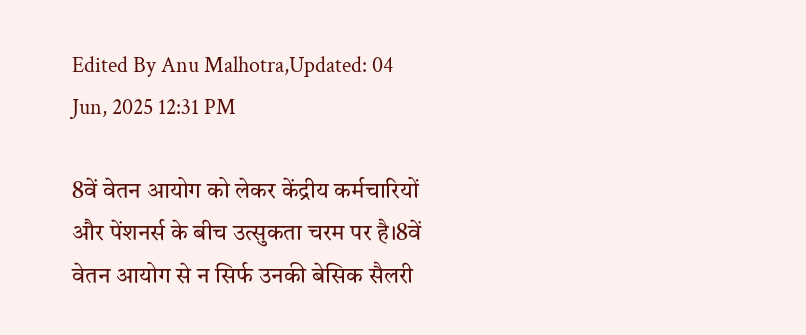Edited By Anu Malhotra,Updated: 04 Jun, 2025 12:31 PM

8वें वेतन आयोग को लेकर केंद्रीय कर्मचारियों और पेंशनर्स के बीच उत्सुकता चरम पर है।8वें वेतन आयोग से न सिर्फ उनकी बेसिक सैलरी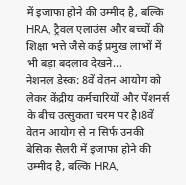में इजाफा होने की उम्मीद है, बल्कि HRA, ट्रैवल एलाउंस और बच्चों की शिक्षा भत्ते जैसे कई प्रमुख लाभों में भी बड़ा बदलाव देखने...
नेशनल डेस्क: 8वें वेतन आयोग को लेकर केंद्रीय कर्मचारियों और पेंशनर्स के बीच उत्सुकता चरम पर है।8वें वेतन आयोग से न सिर्फ उनकी बेसिक सैलरी में इजाफा होने की उम्मीद है, बल्कि HRA,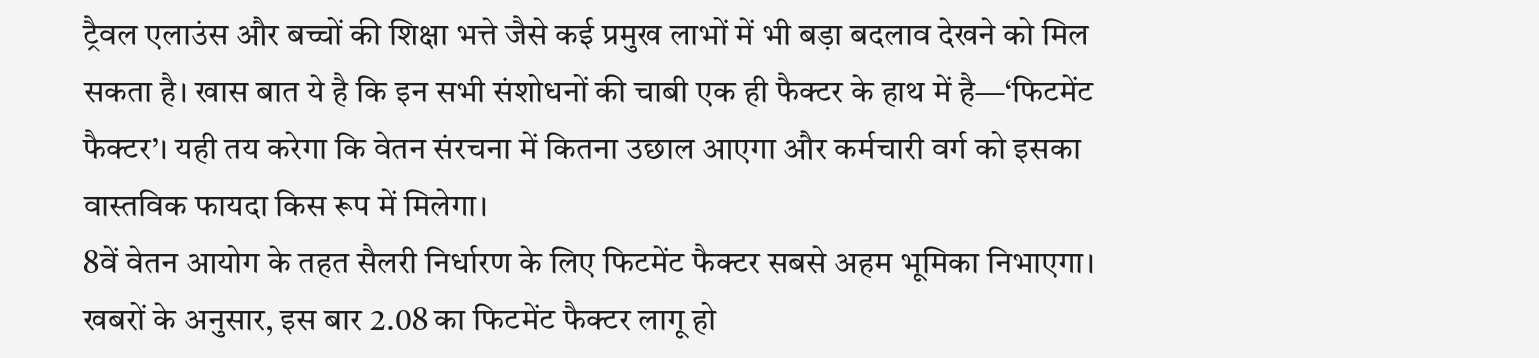ट्रैवल एलाउंस और बच्चों की शिक्षा भत्ते जैसे कई प्रमुख लाभों में भी बड़ा बदलाव देखने को मिल सकता है। खास बात ये है कि इन सभी संशोधनों की चाबी एक ही फैक्टर के हाथ में है—‘फिटमेंट फैक्टर’। यही तय करेगा कि वेतन संरचना में कितना उछाल आएगा और कर्मचारी वर्ग को इसका वास्तविक फायदा किस रूप में मिलेगा।
8वें वेतन आयोग के तहत सैलरी निर्धारण के लिए फिटमेंट फैक्टर सबसे अहम भूमिका निभाएगा। खबरों के अनुसार, इस बार 2.08 का फिटमेंट फैक्टर लागू हो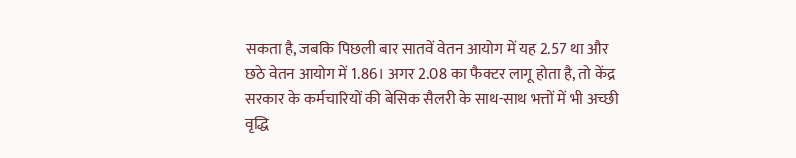सकता है, जबकि पिछली बार सातवें वेतन आयोग में यह 2.57 था और छठे वेतन आयोग में 1.86। अगर 2.08 का फैक्टर लागू होता है, तो केंद्र सरकार के कर्मचारियों की बेसिक सैलरी के साथ-साथ भत्तों में भी अच्छी वृद्धि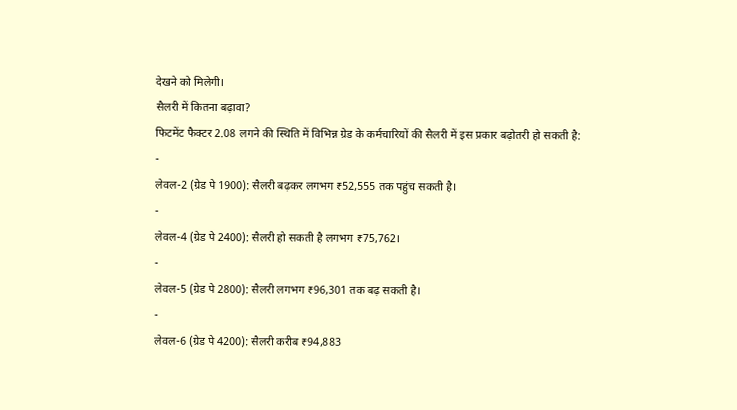देखने को मिलेगी।
सैलरी में कितना बढ़ावा?
फिटमेंट फैक्टर 2.08 लगने की स्थिति में विभिन्न ग्रेड के कर्मचारियों की सैलरी में इस प्रकार बढ़ोतरी हो सकती है:
-
लेवल-2 (ग्रेड पे 1900): सैलरी बढ़कर लगभग ₹52,555 तक पहुंच सकती है।
-
लेवल-4 (ग्रेड पे 2400): सैलरी हो सकती है लगभग ₹75,762।
-
लेवल-5 (ग्रेड पे 2800): सैलरी लगभग ₹96,301 तक बढ़ सकती है।
-
लेवल-6 (ग्रेड पे 4200): सैलरी करीब ₹94,883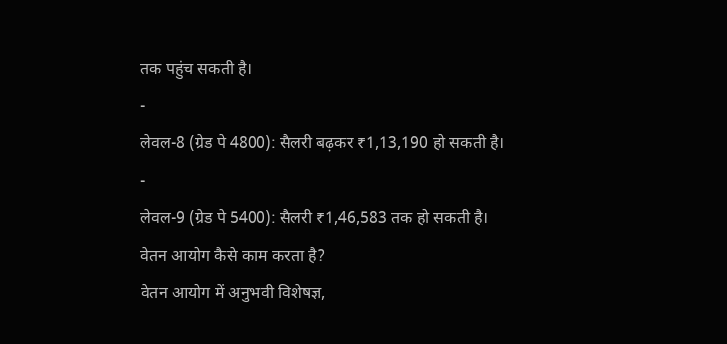तक पहुंच सकती है।
-
लेवल-8 (ग्रेड पे 4800): सैलरी बढ़कर ₹1,13,190 हो सकती है।
-
लेवल-9 (ग्रेड पे 5400): सैलरी ₹1,46,583 तक हो सकती है।
वेतन आयोग कैसे काम करता है?
वेतन आयोग में अनुभवी विशेषज्ञ,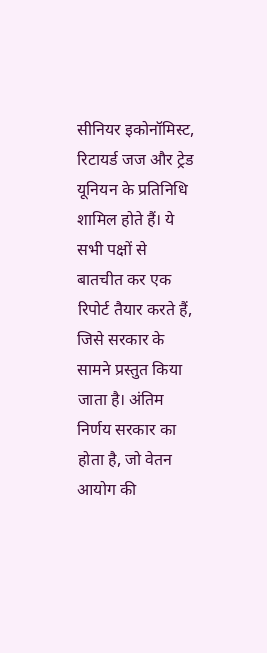सीनियर इकोनॉमिस्ट, रिटायर्ड जज और ट्रेड यूनियन के प्रतिनिधि शामिल होते हैं। ये सभी पक्षों से बातचीत कर एक रिपोर्ट तैयार करते हैं, जिसे सरकार के सामने प्रस्तुत किया जाता है। अंतिम निर्णय सरकार का होता है, जो वेतन आयोग की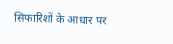सिफारिशों के आधार पर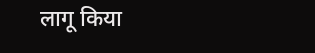लागू किया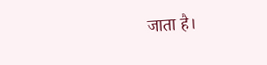जाता है।